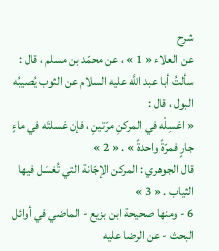شرح
عن العلاء « 1 » ، عن محمّد بن مسلم ، قال : سألتُ أبا عبد اللَّه عليه السلام عن الثوب يُصيبُه البول ، قال :
« اغسِلْه في المركنِ مرّتينِ ، فإن غسلتَه في ماءٍ جارٍ فمرّةً واحدةً » . « 2 »
قال الجوهري : المركن الإجّانة التي تُغسَل فيها الثياب . « 3 »
6 - ومنها صحيحة ابن بزيع - الماضي في أوائل البحث - عن الرضا عليه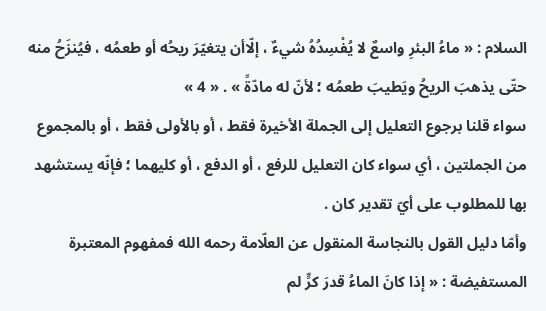السلام : « ماءُ البئرِ واسعٌ لا يُفْسِدُهُ شيءٌ ، إلّاأن يتغيّرَ ريحُه أو طعمُه ، فيُنزَحُ منه حتّى يذهبَ الريحُ ويَطيبَ طعمُه ؛ لأنّ له مادّةً » . « 4 »
سواء قلنا برجوع التعليل إلى الجملة الأخيرة فقط ، أو بالأولى فقط ، أو بالمجموع من الجملتين ، أي سواء كان التعليل للرفع ، أو الدفع ، أو كليهما ؛ فإنّه يستشهد بها للمطلوب على أيّ تقدير كان .
وأمّا دليل القول بالنجاسة المنقول عن العلّامة رحمه الله فمفهوم المعتبرة المستفيضة : « إذا كانَ الماءُ قدرَ كرٍّ لم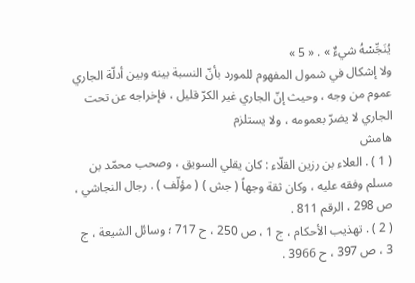يُنَجِّسْهُ شيءٌ » . « 5 »
ولا إشكال في شمول المفهوم للمورد بأنّ النسبة بينه وبين أدلّة الجاري عموم من وجه ، وحيث إنّ الجاري غير الكرّ قليل ، فإخراجه عن تحت الجاري لا يضرّ بعمومه ، ولا يستلزم
هامش
( 1 ) . العلاء بن رزين القلّاء : كان يقلي السويق ، وصحب محمّد بن مسلم وفقه عليه ، وكان ثقة وجهاً ( جش ) ( مؤلّف ) . رجال النجاشي ، ص 298 ، الرقم 811 .
( 2 ) . تهذيب الأحكام ، ج 1 ، ص 250 ، ح 717 ؛ وسائل الشيعة ، ج 3 ، ص 397 ، ح 3966 .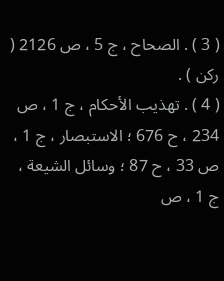( 3 ) . الصحاح ، ج 5 ، ص 2126 ( ركن ) .
( 4 ) . تهذيب الأحكام ، ج 1 ، ص 234 ، ح 676 ؛ الاستبصار ، ج 1 ، ص 33 ، ح 87 ؛ وسائل الشيعة ، ج 1 ، ص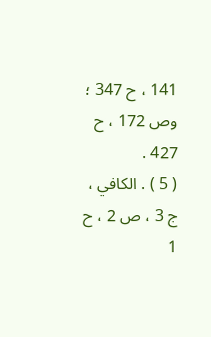141 ، ح 347 ؛ وص 172 ، ح 427 .
( 5 ) . الكافي ، ج 3 ، ص 2 ، ح 1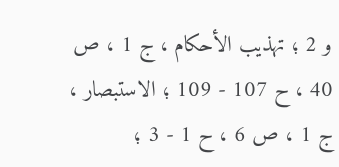و 2 ؛ تهذيب الأحكام ، ج 1 ، ص 40 ، ح 107 - 109 ؛ الاستبصار ، ج 1 ، ص 6 ، ح 1 - 3 ؛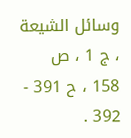وسائل الشيعة ، ج 1 ، ص 158 ، ح 391 - 392 .